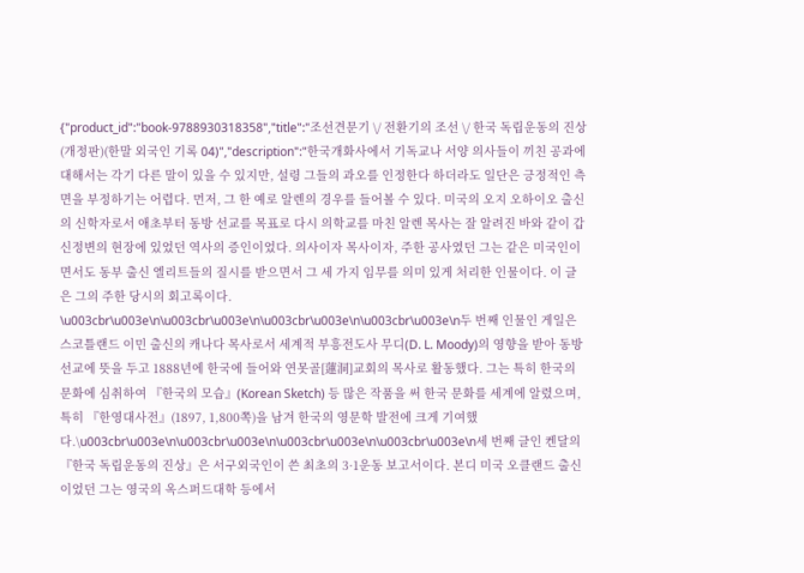{"product_id":"book-9788930318358","title":"조선견문기 \/ 전환기의 조선 \/ 한국 독립운동의 진상(개정판)(한말 외국인 기록 04)","description":"한국개화사에서 기독교나 서양 의사들이 끼친 공과에 대해서는 각기 다른 말이 있을 수 있지만, 설령 그들의 과오를 인정한다 하더라도 일단은 긍정적인 측면을 부정하기는 어렵다. 먼저, 그 한 예로 알렌의 경우를 들어볼 수 있다. 미국의 오지 오하이오 출신의 신학자로서 애초부터 동방 선교를 목표로 다시 의학교를 마친 알렌 목사는 잘 알려진 바와 같이 갑신정변의 현장에 있었던 역사의 증인이었다. 의사이자 목사이자, 주한 공사였던 그는 같은 미국인이면서도 동부 출신 엘리트들의 질시를 받으면서 그 세 가지 임무를 의미 있게 처리한 인물이다. 이 글은 그의 주한 당시의 회고록이다. \u003cbr\u003e\n\u003cbr\u003e\n\u003cbr\u003e\n\u003cbr\u003e\n두 번째 인물인 게일은 스코틀랜드 이민 출신의 캐나다 목사로서 세계적 부흥전도사 무디(D. L. Moody)의 영향을 받아 동방선교에 뜻을 두고 1888년에 한국에 들어와 연못골[蓮洞]교회의 목사로 활동했다. 그는 특히 한국의 문화에 심취하여 『한국의 모습』(Korean Sketch) 등 많은 작품을 써 한국 문화를 세계에 알렸으며, 특히 『한영대사전』(1897, 1,800쪽)을 남겨 한국의 영문학 발전에 크게 기여했다.\u003cbr\u003e\n\u003cbr\u003e\n\u003cbr\u003e\n\u003cbr\u003e\n세 번째 글인 켄달의 『한국 독립운동의 진상』은 서구외국인이 쓴 최초의 3·1운동 보고서이다. 본디 미국 오클랜드 출신이었던 그는 영국의 옥스퍼드대학 등에서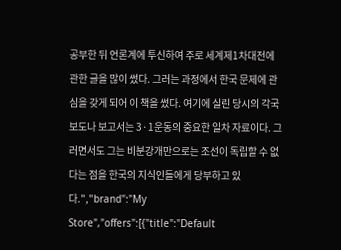공부한 뒤 언론계에 투신하여 주로 세계제1차대전에 관한 글을 많이 썼다. 그러는 과정에서 한국 문제에 관심을 갖게 되어 이 책을 썼다. 여기에 실린 당시의 각국 보도나 보고서는 3·1운동의 중요한 일차 자료이다. 그러면서도 그는 비분강개만으로는 조선이 독립할 수 없다는 점을 한국의 지식인들에게 당부하고 있다.","brand":"My Store","offers":[{"title":"Default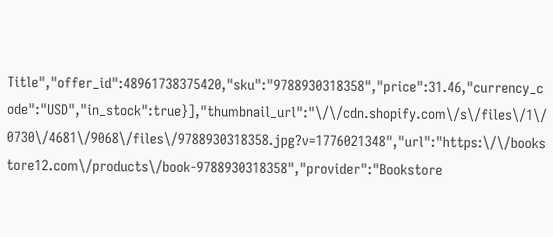Title","offer_id":48961738375420,"sku":"9788930318358","price":31.46,"currency_code":"USD","in_stock":true}],"thumbnail_url":"\/\/cdn.shopify.com\/s\/files\/1\/0730\/4681\/9068\/files\/9788930318358.jpg?v=1776021348","url":"https:\/\/bookstore12.com\/products\/book-9788930318358","provider":"Bookstore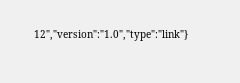12","version":"1.0","type":"link"}